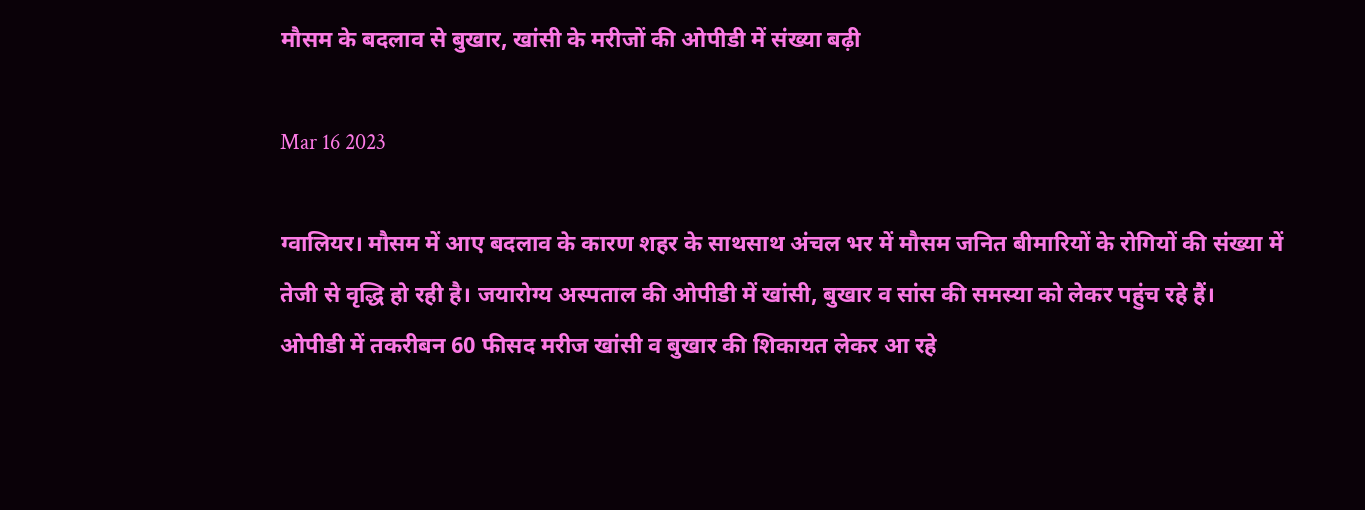मौसम के बदलाव से बुखार, खांसी के मरीजों की ओपीडी में संख्या बढ़ी

Mar 16 2023

ग्वालियर। मौसम में आए बदलाव के कारण शहर के साथसाथ अंचल भर में मौसम जनित बीमारियों के रोगियों की संख्या में तेजी से वृद्धि हो रही है। जयारोग्य अस्पताल की ओपीडी में खांसी, बुखार व सांस की समस्या को लेकर पहुंच रहे हैं।
ओपीडी में तकरीबन 60 फीसद मरीज खांसी व बुखार की शिकायत लेकर आ रहे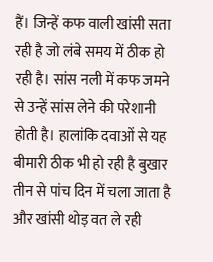हैं। जिन्हें कफ वाली खांसी सता रही है जो लंबे समय में ठीक हो रही है। सांस नली में कफ जमने से उन्हें सांस लेने की परेशानी होती है। हालांकि दवाओं से यह बीमारी ठीक भी हो रही है बुखार तीन से पांच दिन में चला जाता है और खांसी थोड़ वत ले रही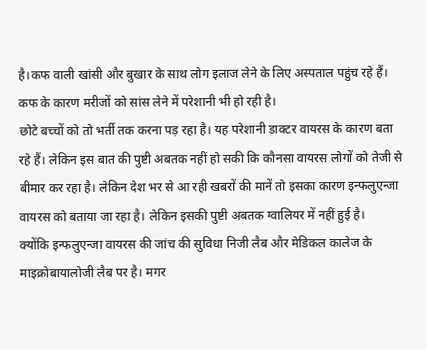है।कफ वाली खांसी और बुखार के साथ लोग इलाज लेने के लिए अस्पताल पहुंच रहे हैं। कफ के कारण मरीजों को सांस लेने में परेशानी भी हो रही है।
छोटे बच्चों को तो भर्ती तक करना पड़ रहा है। यह परेशानी डाक्टर वायरस के कारण बता रहे हैं। लेकिन इस बात की पुष्टी अबतक नहीं हो सकी कि कौनसा वायरस लोगों को तेजी से बीमार कर रहा है। लेकिन देश भर से आ रही खबरों की मानें तो इसका कारण इन्फलुएन्जा वायरस को बताया जा रहा है। लेकिन इसकी पुष्टी अबतक ग्वालियर में नहीं हुई है।
क्योंकि इन्फलुएन्जा वायरस की जांच की सुविधा निजी लैब और मेडिकल कालेज के माइक्रोबायालोजी लैब पर है। मगर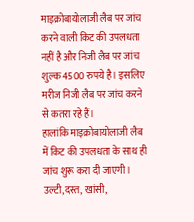माइक्रोबायोलाजी लैब पर जांच करने वाली किट की उपलधता नहीं है और निजी लैब पर जांच शुल्क 4500 रुपये है। इसलिए मरीज निजी लैब पर जांच करने से कतरा रहे हैं।
हालांकि माइक्रोबायोलाजी लैब में किट की उपलधता के साथ ही जांच शुरू करा दी जाएगी। उल्टी,दस्त, खांसी,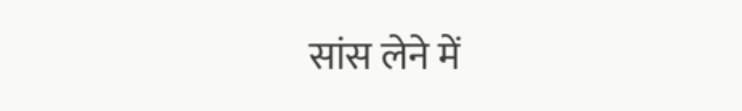सांस लेने में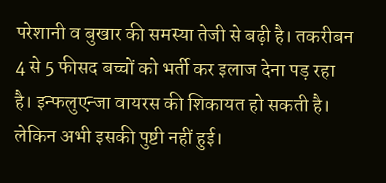परेशानी व बुखार की समस्या तेजी से बढ़ी है। तकरीबन 4 से 5 फीसद बच्चों को भर्ती कर इलाज देना पड़ रहा है। इन्फलुएन्जा वायरस की शिकायत हो सकती है। लेकिन अभी इसकी पुष्टी नहीं हुई।